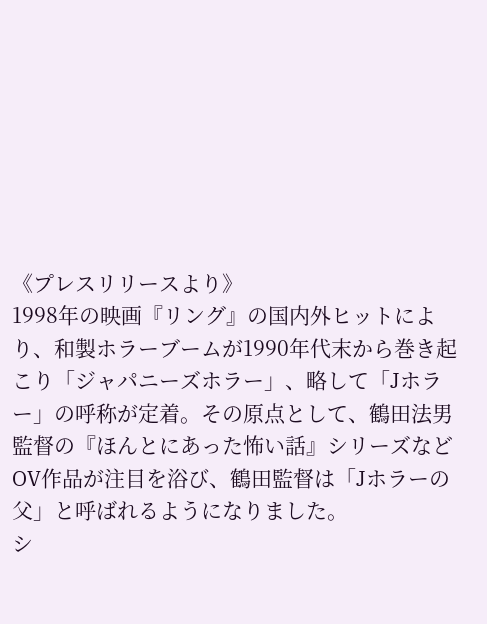《プレスリリースより》
1998年の映画『リング』の国内外ヒットにより、和製ホラーブームが1990年代末から巻き起こり「ジャパニーズホラー」、略して「Jホラー」の呼称が定着。その原点として、鶴田法男監督の『ほんとにあった怖い話』シリーズなどOV作品が注目を浴び、鶴田監督は「Jホラーの父」と呼ばれるようになりました。
シ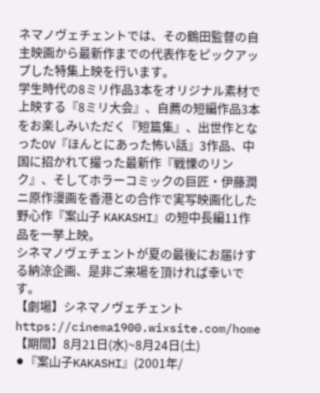ネマノヴェチェントでは、その鶴田監督の自主映画から最新作までの代表作をピックアップした特集上映を行います。
学生時代の8ミリ作品3本をオリジナル素材で上映する『8ミリ大会』、自薦の短編作品3本をお楽しみいただく『短篇集』、出世作となったOV『ほんとにあった怖い話』3作品、中国に招かれて撮った最新作『戦慄のリンク』、そしてホラーコミックの巨匠・伊藤潤ニ原作漫画を香港との合作で実写映画化した野心作『案山子 KAKASHI』の短中長編11作品を一挙上映。
シネマノヴェチェントが夏の最後にお届けする納涼企画、是非ご来場を頂ければ幸いです。
【劇場】シネマノヴェチェント https://cinema1900.wixsite.com/home
【期間】8月21日(水)~8月24日(土)
⚫『案山子KAKASHI』(2001年/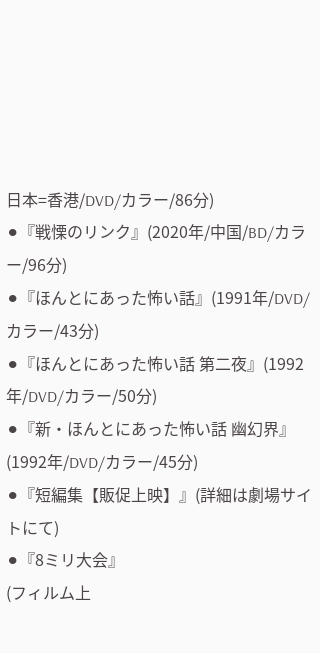日本=香港/DVD/カラー/86分)
⚫『戦慄のリンク』(2020年/中国/BD/カラー/96分)
⚫『ほんとにあった怖い話』(1991年/DVD/カラー/43分)
⚫『ほんとにあった怖い話 第二夜』(1992年/DVD/カラー/50分)
⚫『新・ほんとにあった怖い話 幽幻界』(1992年/DVD/カラー/45分)
⚫『短編集【販促上映】』(詳細は劇場サイトにて)
⚫『8ミリ大会』
(フィルム上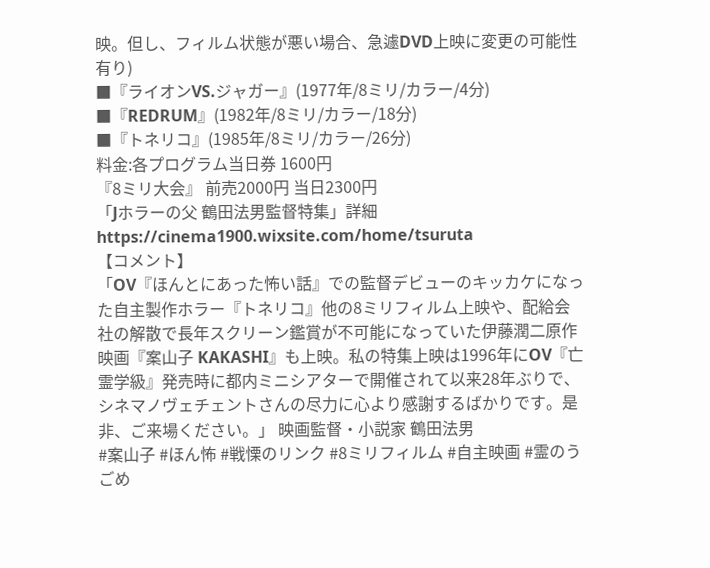映。但し、フィルム状態が悪い場合、急遽DVD上映に変更の可能性有り)
■『ライオンVS.ジャガー』(1977年/8ミリ/カラー/4分)
■『REDRUM』(1982年/8ミリ/カラー/18分)
■『トネリコ』(1985年/8ミリ/カラー/26分)
料金:各プログラム当日券 1600円
『8ミリ大会』 前売2000円 当日2300円
「Jホラーの父 鶴田法男監督特集」詳細 https://cinema1900.wixsite.com/home/tsuruta
【コメント】
「OV『ほんとにあった怖い話』での監督デビューのキッカケになった自主製作ホラー『トネリコ』他の8ミリフィルム上映や、配給会社の解散で長年スクリーン鑑賞が不可能になっていた伊藤潤二原作映画『案山子 KAKASHI』も上映。私の特集上映は1996年にOV『亡霊学級』発売時に都内ミニシアターで開催されて以来28年ぶりで、シネマノヴェチェントさんの尽力に心より感謝するばかりです。是非、ご来場ください。」 映画監督・小説家 鶴田法男
#案山子 #ほん怖 #戦慄のリンク #8ミリフィルム #自主映画 #霊のうごめ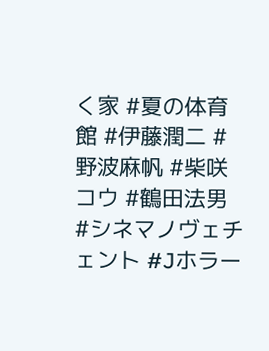く家 #夏の体育館 #伊藤潤二 #野波麻帆 #柴咲コウ #鶴田法男 #シネマノヴェチェント #Jホラー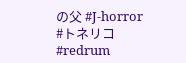の父 #J-horror #トネリコ #redrum